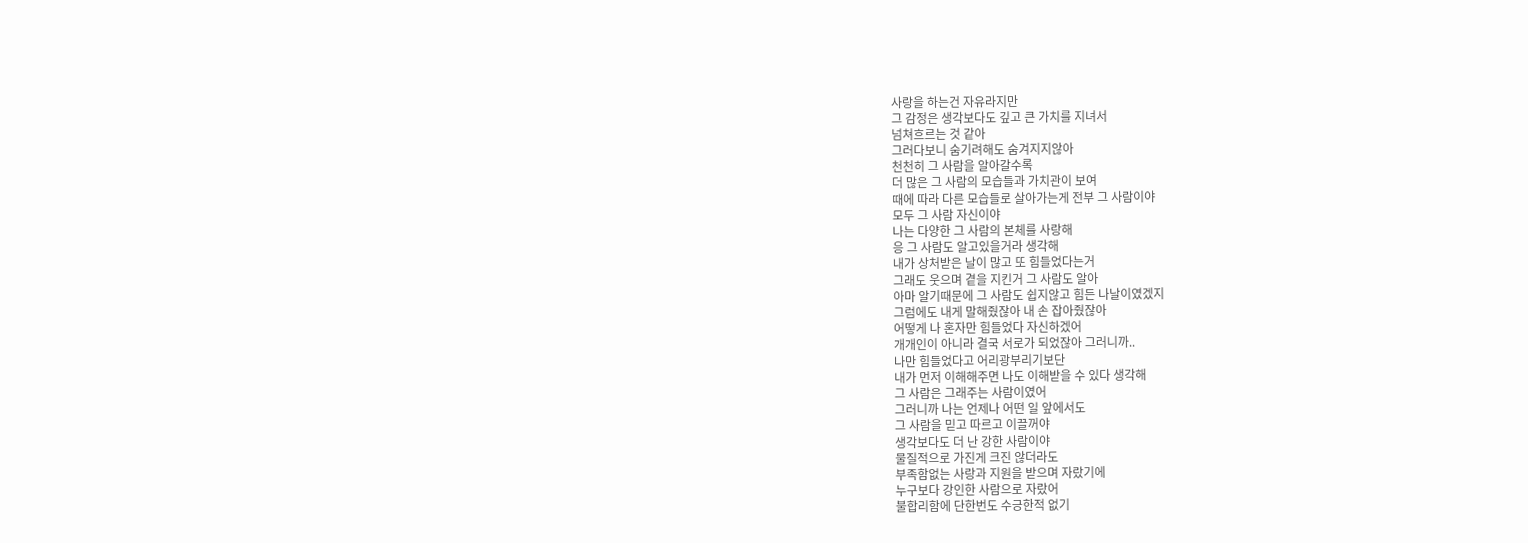사랑을 하는건 자유라지만
그 감정은 생각보다도 깊고 큰 가치를 지녀서
넘쳐흐르는 것 같아
그러다보니 숨기려해도 숨겨지지않아
천천히 그 사람을 알아갈수록
더 많은 그 사람의 모습들과 가치관이 보여
때에 따라 다른 모습들로 살아가는게 전부 그 사람이야
모두 그 사람 자신이야
나는 다양한 그 사람의 본체를 사랑해
응 그 사람도 알고있을거라 생각해
내가 상처받은 날이 많고 또 힘들었다는거
그래도 웃으며 곁을 지킨거 그 사람도 알아
아마 알기때문에 그 사람도 쉽지않고 힘든 나날이였겠지
그럼에도 내게 말해줬잖아 내 손 잡아줬잖아
어떻게 나 혼자만 힘들었다 자신하겠어
개개인이 아니라 결국 서로가 되었잖아 그러니까..
나만 힘들었다고 어리광부리기보단
내가 먼저 이해해주면 나도 이해받을 수 있다 생각해
그 사람은 그래주는 사람이였어
그러니까 나는 언제나 어떤 일 앞에서도
그 사람을 믿고 따르고 이끌꺼야
생각보다도 더 난 강한 사람이야
물질적으로 가진게 크진 않더라도
부족함없는 사랑과 지원을 받으며 자랐기에
누구보다 강인한 사람으로 자랐어
불합리함에 단한번도 수긍한적 없기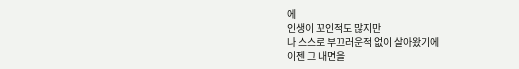에
인생이 꼬인적도 많지만
나 스스로 부끄러운적 없이 살아왔기에
이젠 그 내면을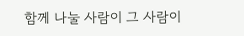함께 나눌 사람이 그 사람이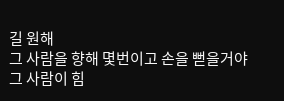길 원해
그 사람을 향해 몇번이고 손을 뻗을거야
그 사람이 힘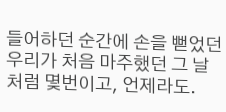들어하던 순간에 손을 뻗었던
우리가 처음 마주했던 그 날처럼 몇번이고, 언제라도.